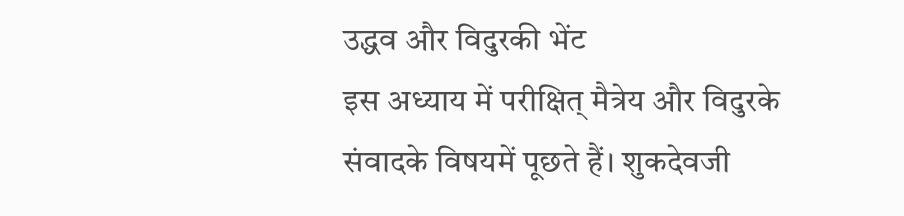उद्धव और विदुरकी भेंट
इस अध्याय में परीक्षित् मैत्रेय और विदुरके संवादके विषयमें पूछते हैं। शुकदेवजी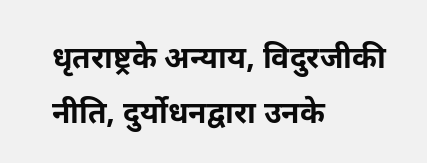धृतराष्ट्रके अन्याय, विदुरजीकी नीति, दुर्योधनद्वारा उनके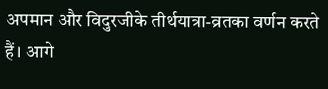अपमान और विदुरजीके तीर्थयात्रा-व्रतका वर्णन करते हैं। आगे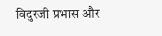विदुरजी प्रभास और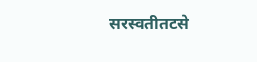सरस्वतीतटसे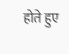होते हुए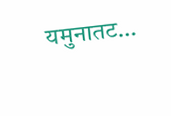यमुनातट…